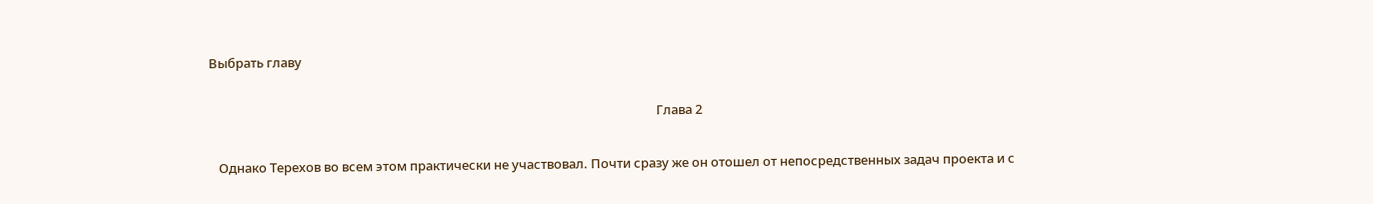Выбрать главу

                                                                                                                                                     Глава 2

   Однако Терехов во всем этом практически не участвовал. Почти сразу же он отошел от непосредственных задач проекта и с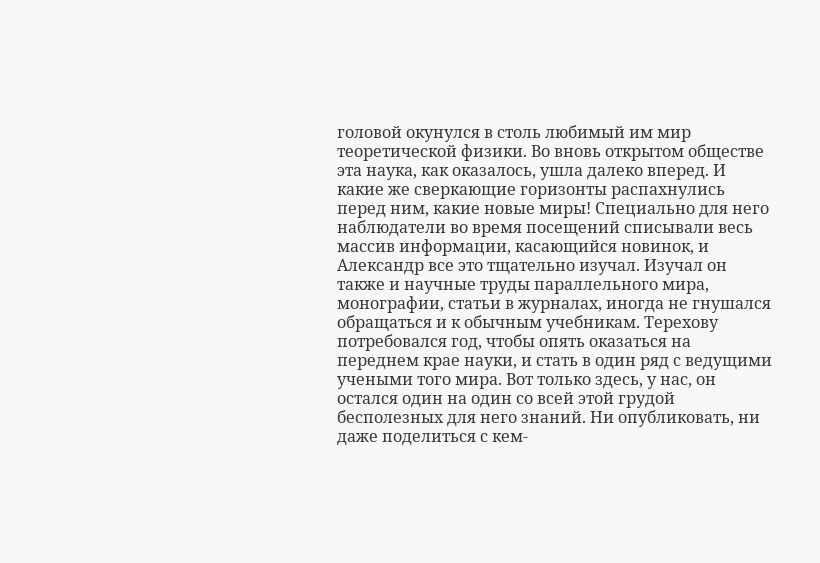головой окунулся в столь любимый им мир теоретической физики. Во вновь открытом обществе эта наука, как оказалось, ушла далеко вперед. И какие же сверкающие горизонты распахнулись перед ним, какие новые миры! Специально для него наблюдатели во время посещений списывали весь массив информации, касающийся новинок, и Александр все это тщательно изучал. Изучал он также и научные труды параллельного мира, монографии, статьи в журналах, иногда не гнушался обращаться и к обычным учебникам. Терехову потребовался год, чтобы опять оказаться на переднем крае науки, и стать в один ряд с ведущими учеными того мира. Вот только здесь, у нас, он остался один на один со всей этой грудой бесполезных для него знаний. Ни опубликовать, ни даже поделиться с кем-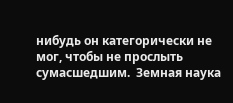нибудь он категорически не мог, чтобы не прослыть сумасшедшим.  Земная наука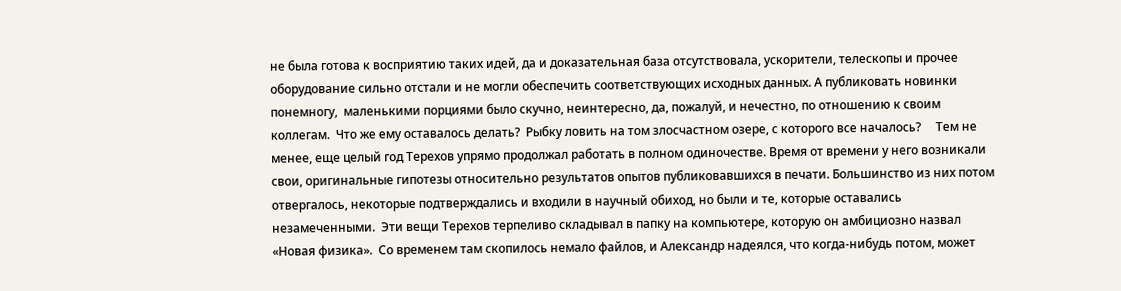не была готова к восприятию таких идей, да и доказательная база отсутствовала, ускорители, телескопы и прочее оборудование сильно отстали и не могли обеспечить соответствующих исходных данных. А публиковать новинки понемногу,  маленькими порциями было скучно, неинтересно, да, пожалуй, и нечестно, по отношению к своим коллегам.  Что же ему оставалось делать?  Рыбку ловить на том злосчастном озере, с которого все началось?     Тем не менее, еще целый год Терехов упрямо продолжал работать в полном одиночестве. Время от времени у него возникали свои, оригинальные гипотезы относительно результатов опытов публиковавшихся в печати. Большинство из них потом отвергалось, некоторые подтверждались и входили в научный обиход, но были и те, которые оставались незамеченными.  Эти вещи Терехов терпеливо складывал в папку на компьютере, которую он амбициозно назвал «Новая физика».  Со временем там скопилось немало файлов, и Александр надеялся, что когда-нибудь потом, может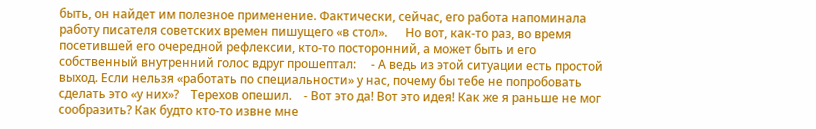быть, он найдет им полезное применение. Фактически, сейчас, его работа напоминала работу писателя советских времен пишущего «в стол».      Но вот, как-то раз, во время посетившей его очередной рефлексии, кто-то посторонний, а может быть и его собственный внутренний голос вдруг прошептал:     - А ведь из этой ситуации есть простой выход. Если нельзя «работать по специальности» у нас, почему бы тебе не попробовать сделать это «у них»?    Терехов опешил.    - Вот это да! Вот это идея! Как же я раньше не мог сообразить? Как будто кто-то извне мне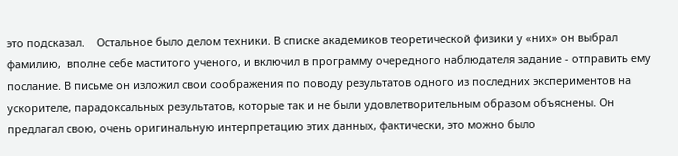это подсказал.    Остальное было делом техники. В списке академиков теоретической физики у «них» он выбрал  фамилию,  вполне себе маститого ученого, и включил в программу очередного наблюдателя задание - отправить ему послание. В письме он изложил свои соображения по поводу результатов одного из последних экспериментов на  ускорителе, парадоксальных результатов, которые так и не были удовлетворительным образом объяснены. Он предлагал свою, очень оригинальную интерпретацию этих данных, фактически, это можно было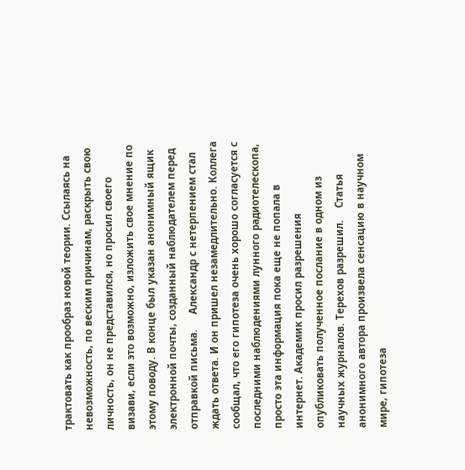трактовать как прообраз новой теории. Ссылаясь на невозможность, по веским причинам, раскрыть свою личность, он не представился, но просил своего визави, если это возможно, изложить свое мнение по этому поводу. В конце был указан анонимный ящик электронной почты, созданный наблюдателем перед отправкой письма.     Александр с нетерпением стал ждать ответа. И он пришел незамедлительно. Коллега сообщал, что его гипотеза очень хорошо согласуется с последними наблюдениями лунного радиотелескопа, просто эта информация пока еще не попала в интернет. Академик просил разрешения опубликовать полученное послание в одном из научных журналов. Терехов разрешил.    Статья анонимного автора произвела сенсацию в научном мире, гипотеза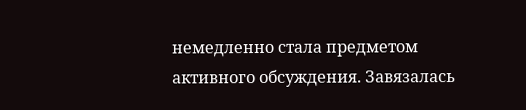немедленно стала предметом активного обсуждения. Завязалась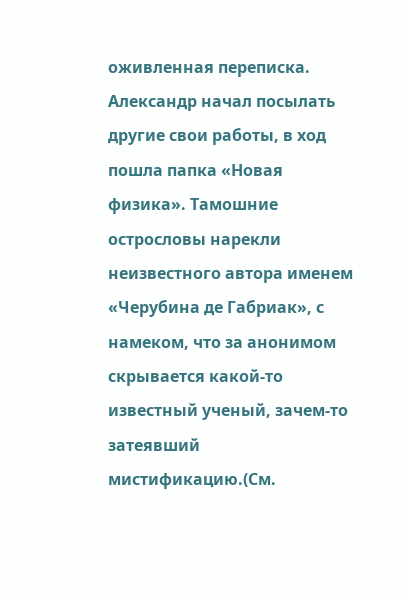оживленная переписка. Александр начал посылать другие свои работы, в ход пошла папка «Новая физика». Тамошние острословы нарекли неизвестного автора именем «Черубина де Габриак», с намеком, что за анонимом скрывается какой-то известный ученый, зачем-то затеявший мистификацию.(См.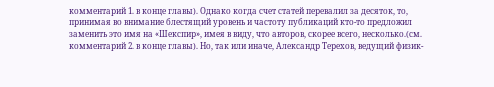комментарий 1. в конце главы). Однако когда счет статей перевалил за десяток, то, принимая во внимание блестящий уровень и частоту публикаций кто-то предложил заменить это имя на «Шекспир», имея в виду, что авторов, скорее всего, несколько.(см. комментарий 2. в конце главы). Но, так или иначе, Александр Терехов, ведущий физик-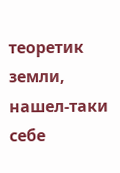теоретик земли, нашел-таки себе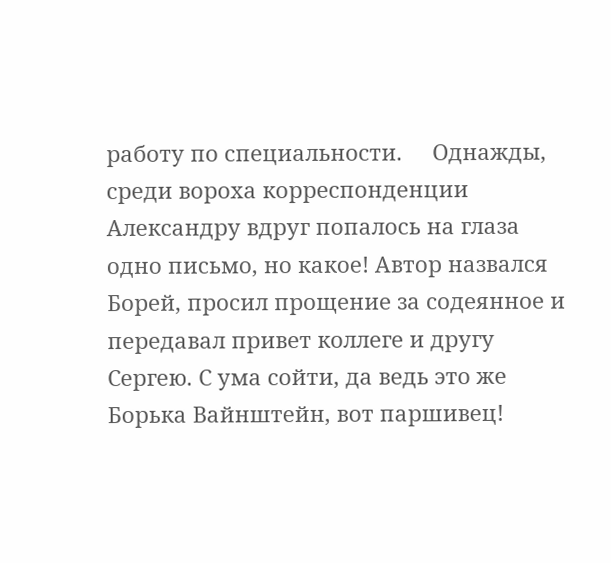работу по специальности.     Однажды, среди вороха корреспонденции Александру вдруг попалось на глаза одно письмо, но какое! Автор назвался Борей, просил прощение за содеянное и передавал привет коллеге и другу Сергею. С ума сойти, да ведь это же Борька Вайнштейн, вот паршивец!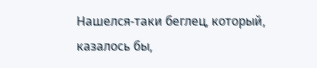Нашелся-таки беглец, который, казалось бы,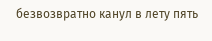безвозвратно канул в лету пять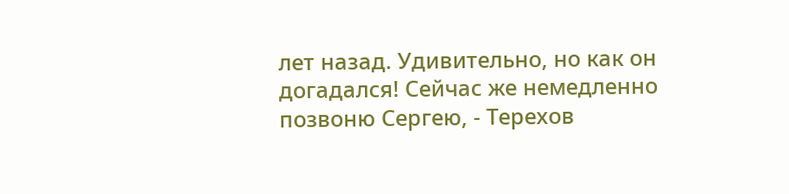лет назад. Удивительно, но как он догадался! Сейчас же немедленно позвоню Сергею, - Терехов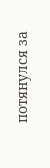потянулся за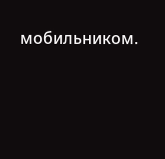мобильником.